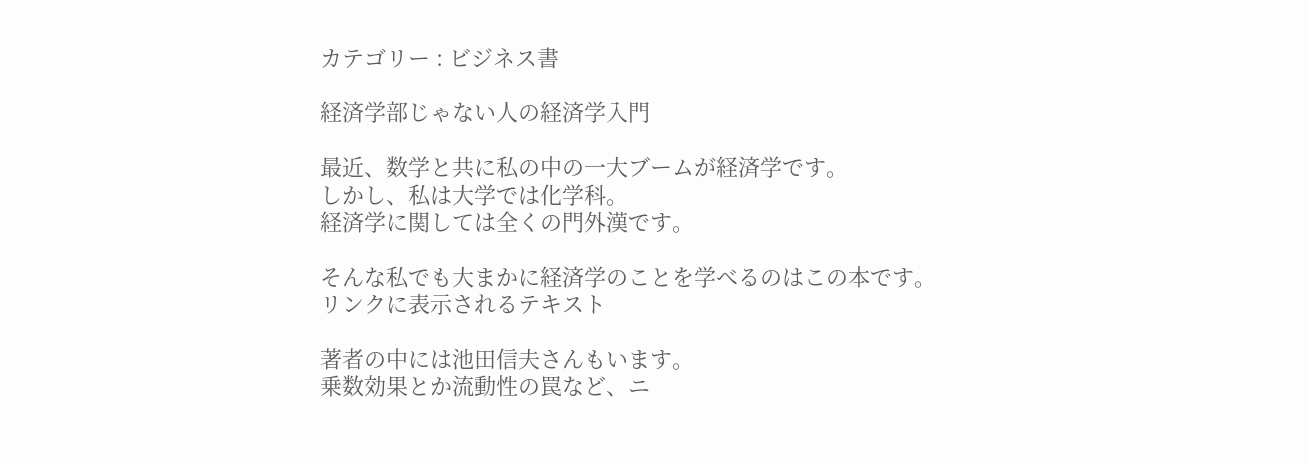カテゴリー : ビジネス書

経済学部じゃない人の経済学入門

最近、数学と共に私の中の一大ブームが経済学です。
しかし、私は大学では化学科。
経済学に関しては全くの門外漢です。

そんな私でも大まかに経済学のことを学べるのはこの本です。
リンクに表示されるテキスト

著者の中には池田信夫さんもいます。
乗数効果とか流動性の罠など、ニ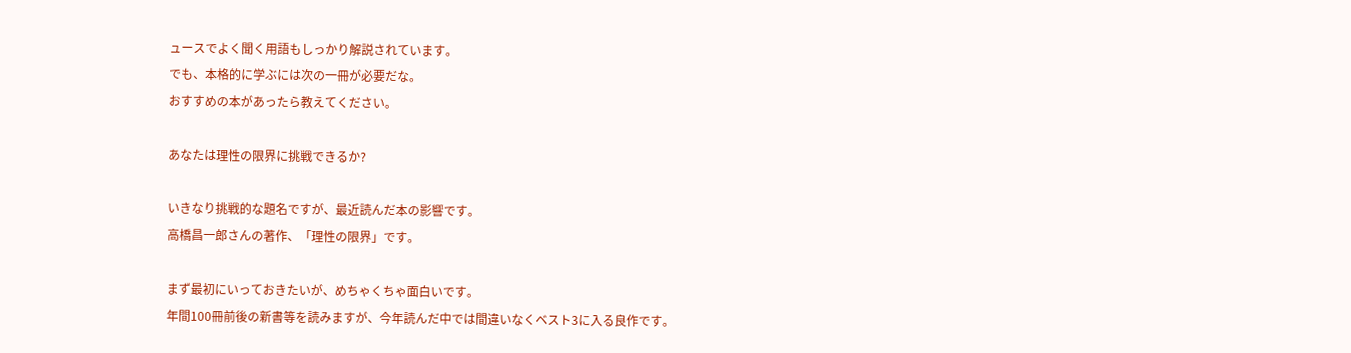ュースでよく聞く用語もしっかり解説されています。
でも、本格的に学ぶには次の一冊が必要だな。
おすすめの本があったら教えてください。

あなたは理性の限界に挑戦できるか?

いきなり挑戦的な題名ですが、最近読んだ本の影響です。
高橋昌一郎さんの著作、「理性の限界」です。

まず最初にいっておきたいが、めちゃくちゃ面白いです。
年間100冊前後の新書等を読みますが、今年読んだ中では間違いなくベスト3に入る良作です。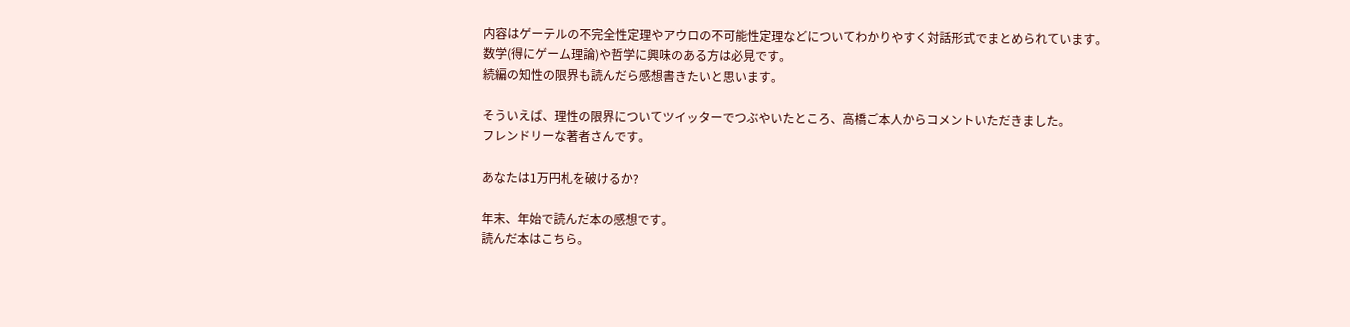内容はゲーテルの不完全性定理やアウロの不可能性定理などについてわかりやすく対話形式でまとめられています。
数学(得にゲーム理論)や哲学に興味のある方は必見です。
続編の知性の限界も読んだら感想書きたいと思います。

そういえば、理性の限界についてツイッターでつぶやいたところ、高橋ご本人からコメントいただきました。
フレンドリーな著者さんです。

あなたは1万円札を破けるか?

年末、年始で読んだ本の感想です。
読んだ本はこちら。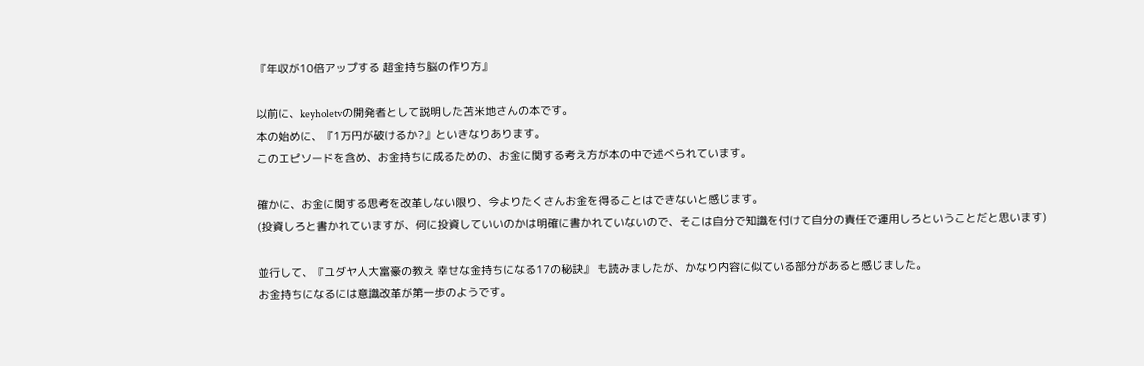『年収が10倍アップする 超金持ち脳の作り方』

以前に、keyholetvの開発者として説明した苫米地さんの本です。
本の始めに、『1万円が破けるか?』といきなりあります。
このエピソードを含め、お金持ちに成るための、お金に関する考え方が本の中で述べられています。

確かに、お金に関する思考を改革しない限り、今よりたくさんお金を得ることはできないと感じます。
(投資しろと書かれていますが、何に投資していいのかは明確に書かれていないので、そこは自分で知識を付けて自分の責任で運用しろということだと思います)

並行して、『ユダヤ人大富豪の教え 幸せな金持ちになる17の秘訣』 も読みましたが、かなり内容に似ている部分があると感じました。
お金持ちになるには意識改革が第一歩のようです。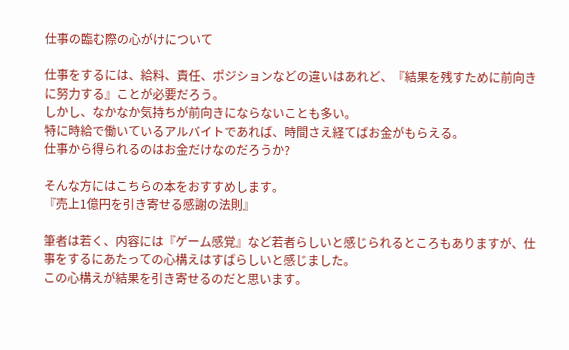仕事の臨む際の心がけについて

仕事をするには、給料、責任、ポジションなどの違いはあれど、『結果を残すために前向きに努力する』ことが必要だろう。
しかし、なかなか気持ちが前向きにならないことも多い。
特に時給で働いているアルバイトであれば、時間さえ経てばお金がもらえる。
仕事から得られるのはお金だけなのだろうか?

そんな方にはこちらの本をおすすめします。
『売上1億円を引き寄せる感謝の法則』

筆者は若く、内容には『ゲーム感覚』など若者らしいと感じられるところもありますが、仕事をするにあたっての心構えはすばらしいと感じました。
この心構えが結果を引き寄せるのだと思います。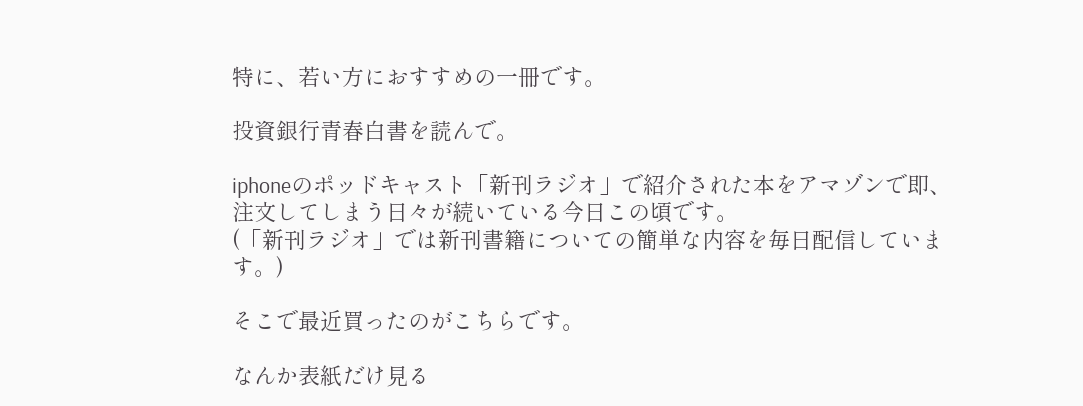特に、若い方におすすめの一冊です。

投資銀行青春白書を読んで。

iphoneのポッドキャスト「新刊ラジオ」で紹介された本をアマゾンで即、注文してしまう日々が続いている今日この頃です。
(「新刊ラジオ」では新刊書籍についての簡単な内容を毎日配信しています。)

そこで最近買ったのがこちらです。

なんか表紙だけ見る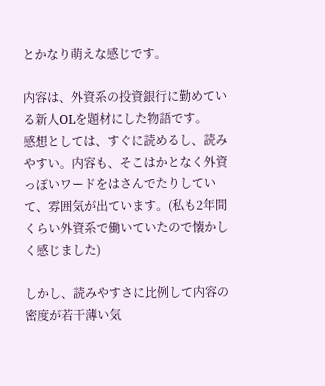とかなり萌えな感じです。

内容は、外資系の投資銀行に勤めている新人OLを題材にした物語です。
感想としては、すぐに読めるし、読みやすい。内容も、そこはかとなく外資っぽいワードをはさんでたりしていて、雰囲気が出ています。(私も2年間くらい外資系で働いていたので懐かしく感じました)

しかし、読みやすさに比例して内容の密度が若干薄い気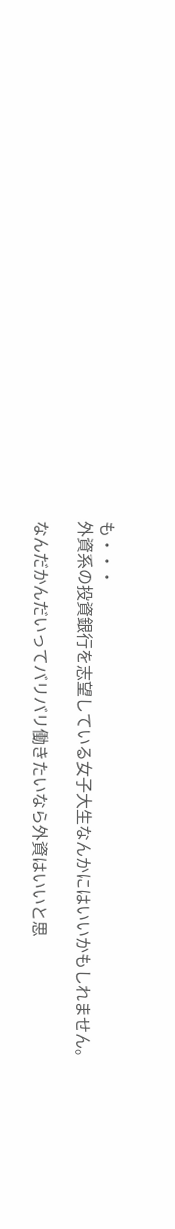も・・・
外資系の投資銀行を志望している女子大生なんかにはいいかもしれません。

なんだかんだいってバリバリ働きたいなら外資はいいと思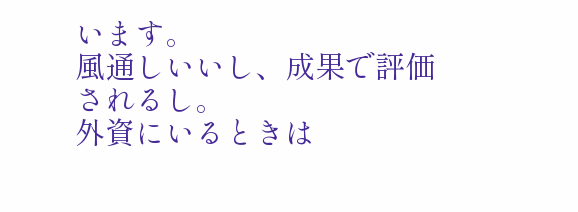います。
風通しいいし、成果で評価されるし。
外資にいるときは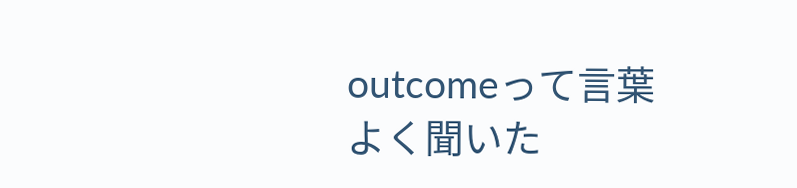outcomeって言葉よく聞いた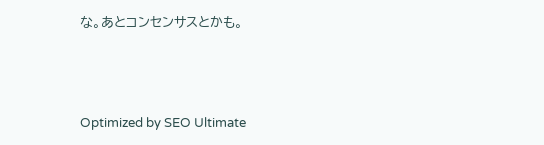な。あとコンセンサスとかも。



Optimized by SEO Ultimate